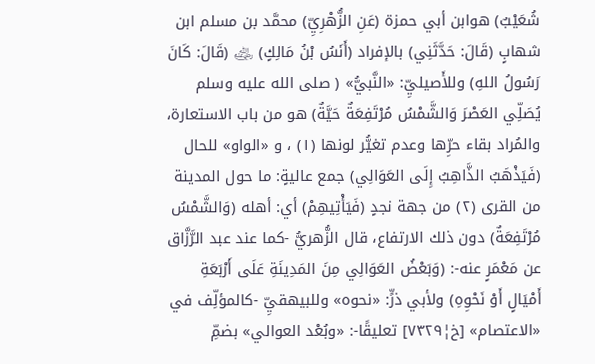شُعَيْبٌ) هوابن أبي حمزة (عَنِ الزُّهْرِيِّ) محمَّد بن مسلم ابن شهابٍ (قَالَ: حَدَّثَنِي) بالإفراد (أَنَسُ بْنُ مَالِكٍ) ﵁ (قَالَ: كَانَ رَسُولُ اللهِ) وللأَصيليِّ: «النَّبيُّ» ( صلى الله عليه وسلم يُصَلِّي العَصْرَ وَالشَّمْسُ مُرْتَفِعَةٌ حَيَّةٌ) هو من باب الاستعارة، والمُراد بقاء حرِّها وعدم تغيُّر لونها (١) ، و «الواو» للحال (فَيَذْهَبُ الذَّاهِبُ إِلَى العَوَالِي) جمع عاليةٍ: ما حول المدينة من القرى (٢) من جهة نجدٍ (فَيَأْتِيهِمْ) أي: أهله (وَالشَّمْسُ مُرْتَفِعَةٌ) دون ذلك الارتفاع، قال الزُّهريُّ -كما عند عبد الرَّزَّاق عن مَعْمَرٍ عنه-: (وَبَعْضُ العَوَالِي مِنَ المَدِينَةِ عَلَى أَرْبَعَةِ أَمْيَالٍ أَوْ نَحْوِهِ) ولأبي ذرٍّ: «نحوه» وللبيهقيِّ -كالمؤلِّف في «الاعتصام» [خ¦٧٣٢٩] تعليقًا-: «وبُعْد العوالي» بضمِّ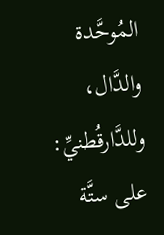المُوحَّدة والدَّال، وللدَّارقُطنيِّ: على ستَّة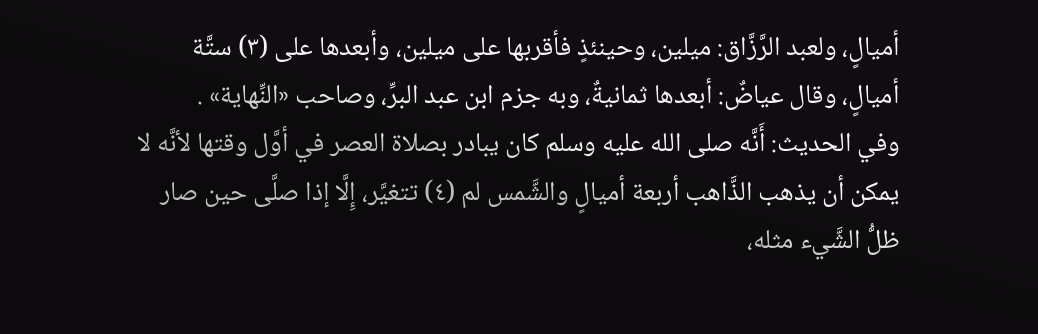أميالٍ، ولعبد الرَّزَّاق: ميلين، وحينئذٍ فأقربها على ميلين، وأبعدها على (٣) ستَّة أميالٍ، وقال عياضٌ: أبعدها ثمانيةٌ، وبه جزم ابن عبد البرِّ، وصاحب «النِّهاية» .
وفي الحديث: أَنَّه صلى الله عليه وسلم كان يبادر بصلاة العصر في أوَّل وقتها لأنَّه لا يمكن أن يذهب الذَّاهب أربعة أميالٍ والشَّمس لم (٤) تتغيَّر، إِلَّا إذا صلَّى حين صار ظلُّ الشَّيء مثله،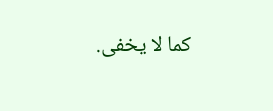كما لا يخفى.